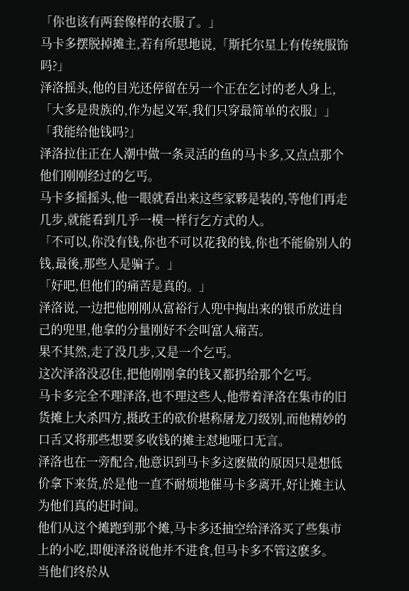「你也该有两套像样的衣服了。」
马卡多摆脱掉摊主,若有所思地说,「斯托尔星上有传统服饰吗?」
泽洛摇头,他的目光还停留在另一个正在乞讨的老人身上,「大多是贵族的,作为起义军,我们只穿最简单的衣服」」
「我能给他钱吗?」
泽洛拉住正在人潮中做一条灵活的鱼的马卡多,又点点那个他们刚刚经过的乞丐。
马卡多摇摇头,他一眼就看出来这些家夥是装的,等他们再走几步,就能看到几乎一模一样行乞方式的人。
「不可以,你没有钱,你也不可以花我的钱,你也不能偷别人的钱,最後,那些人是骗子。」
「好吧,但他们的痛苦是真的。」
泽洛说,一边把他刚刚从富裕行人兜中掏出来的银币放进自己的兜里,他拿的分量刚好不会叫富人痛苦。
果不其然,走了没几步,又是一个乞丐。
这次泽洛没忍住,把他刚刚拿的钱又都扔给那个乞丐。
马卡多完全不理泽洛,也不理这些人,他带着泽洛在集市的旧货摊上大杀四方,摄政王的砍价堪称屠龙刀级别,而他精妙的口舌又将那些想要多收钱的摊主怼地哑口无言。
泽洛也在一旁配合,他意识到马卡多这麽做的原因只是想低价拿下来货,於是他一直不耐烦地催马卡多离开,好让摊主认为他们真的赶时间。
他们从这个摊跑到那个摊,马卡多还抽空给泽洛买了些集市上的小吃,即便泽洛说他并不进食,但马卡多不管这麽多。
当他们终於从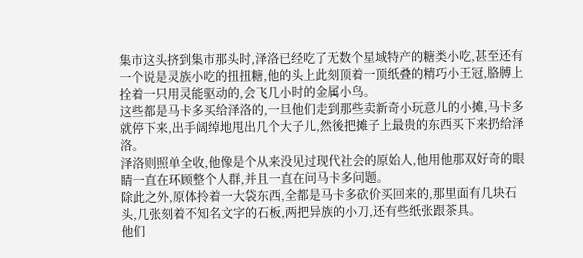集市这头挤到集市那头时,泽洛已经吃了无数个星域特产的糖类小吃,甚至还有一个说是灵族小吃的扭扭糖,他的头上此刻顶着一顶纸叠的精巧小王冠,胳膊上拴着一只用灵能驱动的,会飞几小时的金属小鸟。
这些都是马卡多买给泽洛的,一旦他们走到那些卖新奇小玩意儿的小摊,马卡多就停下来,出手阔绰地甩出几个大子儿,然後把摊子上最贵的东西买下来扔给泽洛。
泽洛则照单全收,他像是个从来没见过现代社会的原始人,他用他那双好奇的眼睛一直在环顾整个人群,并且一直在问马卡多问题。
除此之外,原体拎着一大袋东西,全都是马卡多砍价买回来的,那里面有几块石头,几张刻着不知名文字的石板,两把异族的小刀,还有些纸张跟茶具。
他们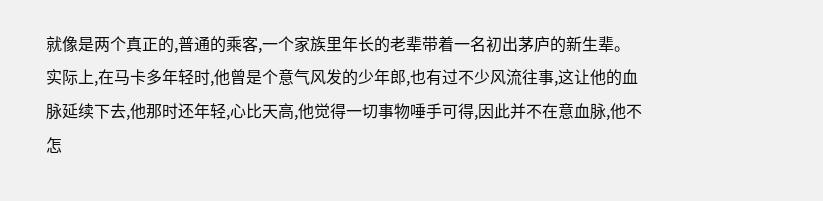就像是两个真正的,普通的乘客,一个家族里年长的老辈带着一名初出茅庐的新生辈。
实际上,在马卡多年轻时,他曾是个意气风发的少年郎,也有过不少风流往事,这让他的血脉延续下去,他那时还年轻,心比天高,他觉得一切事物唾手可得,因此并不在意血脉,他不怎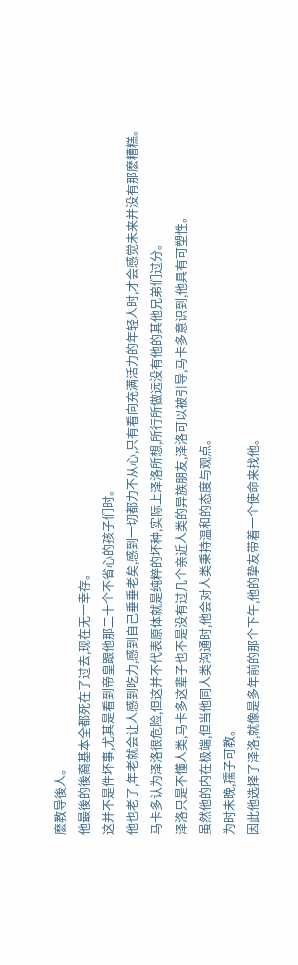麽教导後人。
他最後的後裔基本全都死在了过去,现在无一幸存。
这并不是件坏事,尤其是看到帝皇跟他那二十个不省心的孩子们时。
他也老了,年老就会让人感到吃力,感到自己垂垂老矣,感到一切都力不从心,只有看向充满活力的年轻人时,才会感觉未来并没有那麽糟糕。
马卡多认为泽洛很危险,但这并不代表原体就是纯粹的坏种,实际上泽洛所想,所行所做远没有他的其他兄弟们过分。
泽洛只是不懂人类,马卡多这辈子也不是没有过几个亲近人类的异族朋友,泽洛可以被引导,马卡多意识到,他具有可塑性。
虽然他的内在极端,但当他同人类沟通时,他会对人类秉持温和的态度与观点。
为时未晚,孺子可教。
因此他选择了泽洛,就像是多年前的那个下午,他的挚友带着一个使命来找他。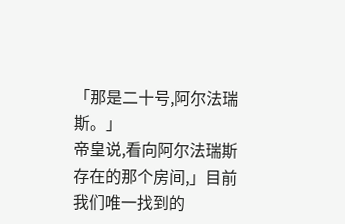「那是二十号,阿尔法瑞斯。」
帝皇说,看向阿尔法瑞斯存在的那个房间,」目前我们唯一找到的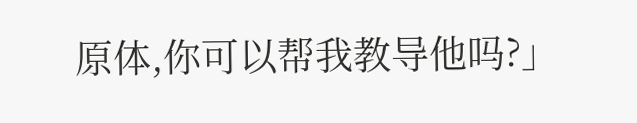原体,你可以帮我教导他吗?」